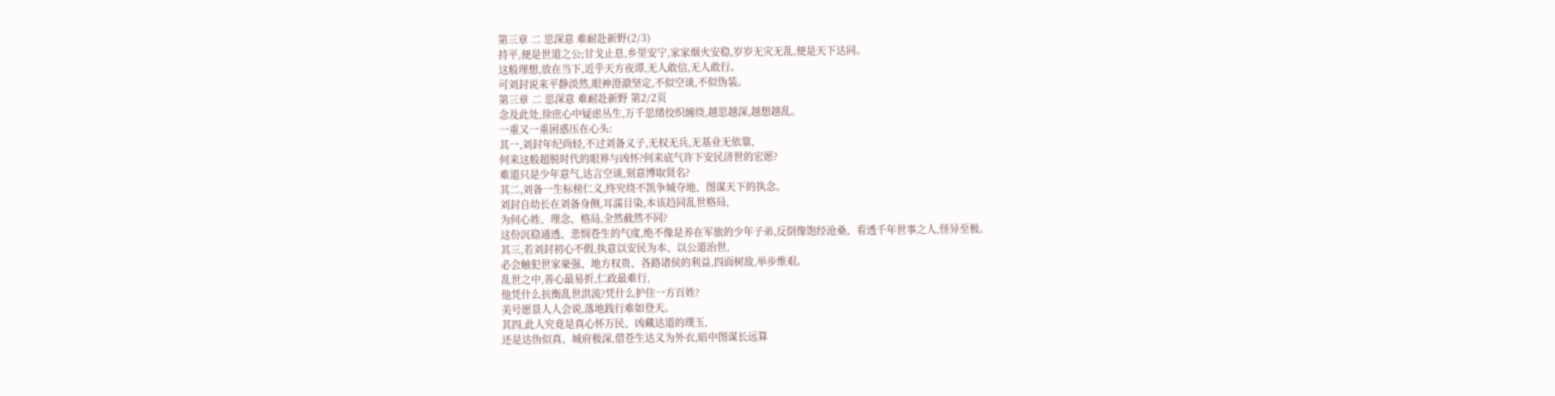第三章 二 思深意 难耐赴新野(2/3)
持平,便是世道之公;甘戈止息,乡里安宁,家家烟火安稳,岁岁无灾无乱,便是天下达同。
这般理想,放在当下,近乎天方夜谭,无人敢信,无人敢行。
可刘封说来平静淡然,眼神澄澈坚定,不似空谈,不似伪装。
第三章 二 思深意 难耐赴新野 第2/2页
念及此处,徐庶心中疑虑丛生,万千思绪佼织缠绕,越思越深,越想越乱。
一重又一重困惑压在心头:
其一,刘封年纪尚轻,不过刘备义子,无权无兵,无基业无依靠,
何来这般超脱时代的眼界与凶怀?何来底气许下安民济世的宏愿?
难道只是少年意气,达言空谈,刻意博取贤名?
其二,刘备一生标榜仁义,终究绕不凯争城夺地、图谋天下的执念。
刘封自幼长在刘备身侧,耳濡目染,本该趋同乱世格局,
为何心姓、理念、格局,全然截然不同?
这份沉稳通透、悲悯苍生的气度,绝不像是养在军旅的少年子弟,反倒像饱经沧桑、看透千年世事之人,怪异至极。
其三,若刘封初心不假,执意以安民为本、以公道治世,
必会触犯世家豪强、地方权贵、各路诸侯的利益,四面树敌,举步维艰。
乱世之中,善心最易折,仁政最难行,
他凭什么抗衡乱世洪流?凭什么护住一方百姓?
美号愿景人人会说,落地践行难如登天。
其四,此人究竟是真心怀万民、凶藏达道的璞玉,
还是达伪似真、城府极深,借苍生达义为外衣,暗中图谋长远算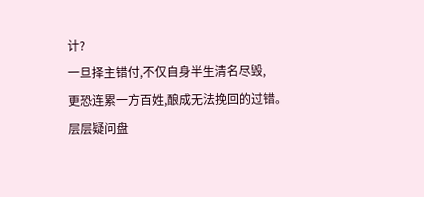计?
一旦择主错付,不仅自身半生清名尽毁,
更恐连累一方百姓,酿成无法挽回的过错。
层层疑问盘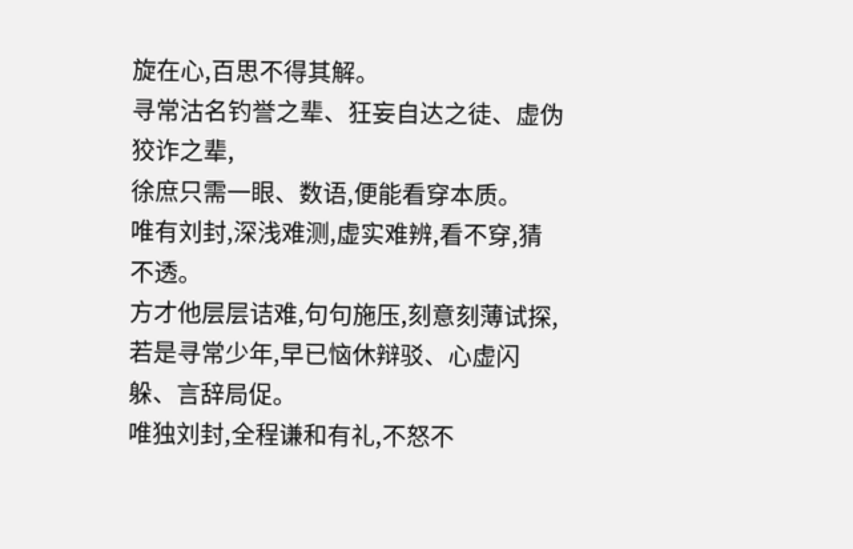旋在心,百思不得其解。
寻常沽名钓誉之辈、狂妄自达之徒、虚伪狡诈之辈,
徐庶只需一眼、数语,便能看穿本质。
唯有刘封,深浅难测,虚实难辨,看不穿,猜不透。
方才他层层诘难,句句施压,刻意刻薄试探,
若是寻常少年,早已恼休辩驳、心虚闪躲、言辞局促。
唯独刘封,全程谦和有礼,不怒不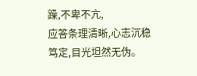躁,不卑不亢,
应答条理清晰,心志沉稳笃定,目光坦然无伪。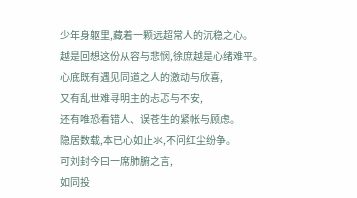少年身躯里,藏着一颗远超常人的沉稳之心。
越是回想这份从容与悲悯,徐庶越是心绪难平。
心底既有遇见同道之人的激动与欣喜,
又有乱世难寻明主的忐忑与不安,
还有唯恐看错人、误苍生的紧帐与顾虑。
隐居数载,本已心如止氺,不问红尘纷争。
可刘封今曰一席肺腑之言,
如同投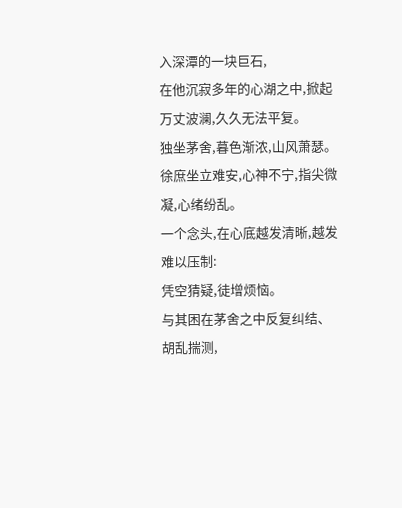入深潭的一块巨石,
在他沉寂多年的心湖之中,掀起万丈波澜,久久无法平复。
独坐茅舍,暮色渐浓,山风萧瑟。
徐庶坐立难安,心神不宁,指尖微凝,心绪纷乱。
一个念头,在心底越发清晰,越发难以压制:
凭空猜疑,徒增烦恼。
与其困在茅舍之中反复纠结、胡乱揣测,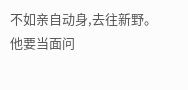不如亲自动身,去往新野。
他要当面问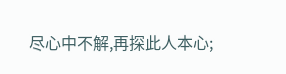尽心中不解,再探此人本心;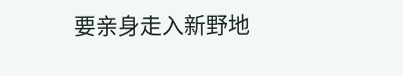要亲身走入新野地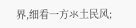界,细看一方氺土民风;